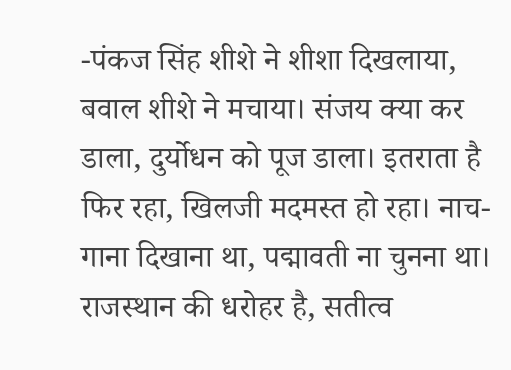-पंकज सिंह शीशे ने शीशा दिखलाया, बवाल शीशे ने मचाया। संजय क्या कर डाला, दुर्योधन को पूज डाला। इतराता है फिर रहा, खिलजी मदमस्त हो रहा। नाच-गाना दिखाना था, पद्मावती ना चुनना था। राजस्थान की धरोहर है, सतीत्व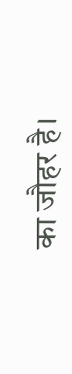का जौहर है।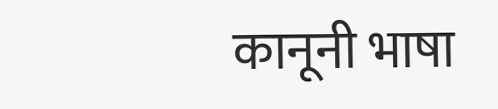कानूनी भाषा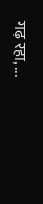गढ़ रहा, ...